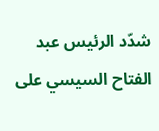شدّد الرئيس عبد الفتاح السيسي على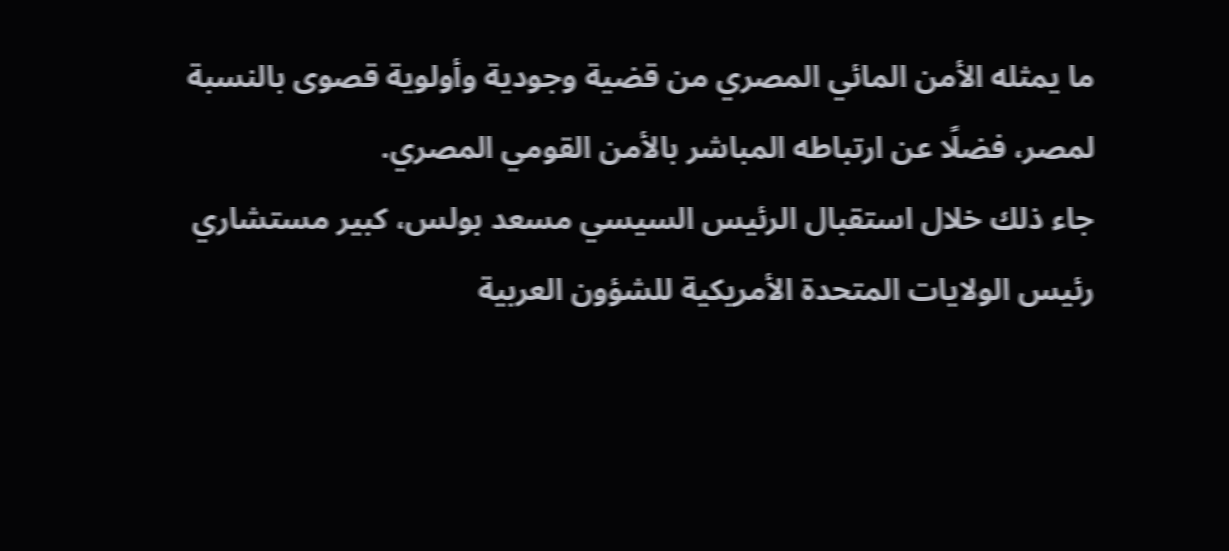ما يمثله الأمن المائي المصري من قضية وجودية وأولوية قصوى بالنسبة لمصر، فضلًا عن ارتباطه المباشر بالأمن القومي المصري.
جاء ذلك خلال استقبال الرئيس السيسي مسعد بولس، كبير مستشاري رئيس الولايات المتحدة الأمريكية للشؤون العربية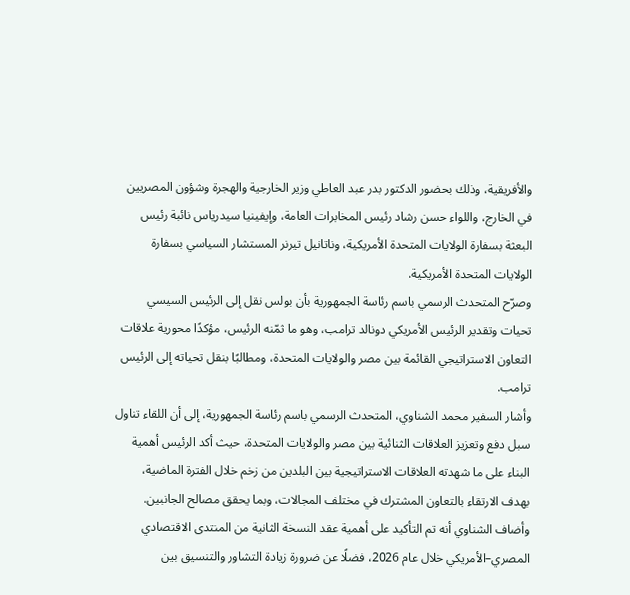والأفريقية، وذلك بحضور الدكتور بدر عبد العاطي وزير الخارجية والهجرة وشؤون المصريين في الخارج، واللواء حسن رشاد رئيس المخابرات العامة، وإيفينيا سيدرياس نائبة رئيس البعثة بسفارة الولايات المتحدة الأمريكية، وناتانيل تيرنر المستشار السياسي بسفارة الولايات المتحدة الأمريكية.
وصرّح المتحدث الرسمي باسم رئاسة الجمهورية بأن بولس نقل إلى الرئيس السيسي تحيات وتقدير الرئيس الأمريكي دونالد ترامب، وهو ما ثمّنه الرئيس، مؤكدًا محورية علاقات التعاون الاستراتيجي القائمة بين مصر والولايات المتحدة، ومطالبًا بنقل تحياته إلى الرئيس ترامب.
وأشار السفير محمد الشناوي، المتحدث الرسمي باسم رئاسة الجمهورية، إلى أن اللقاء تناول سبل دفع وتعزيز العلاقات الثنائية بين مصر والولايات المتحدة، حيث أكد الرئيس أهمية البناء على ما شهدته العلاقات الاستراتيجية بين البلدين من زخم خلال الفترة الماضية، بهدف الارتقاء بالتعاون المشترك في مختلف المجالات، وبما يحقق مصالح الجانبين.
وأضاف الشناوي أنه تم التأكيد على أهمية عقد النسخة الثانية من المنتدى الاقتصادي المصري–الأمريكي خلال عام 2026، فضلًا عن ضرورة زيادة التشاور والتنسيق بين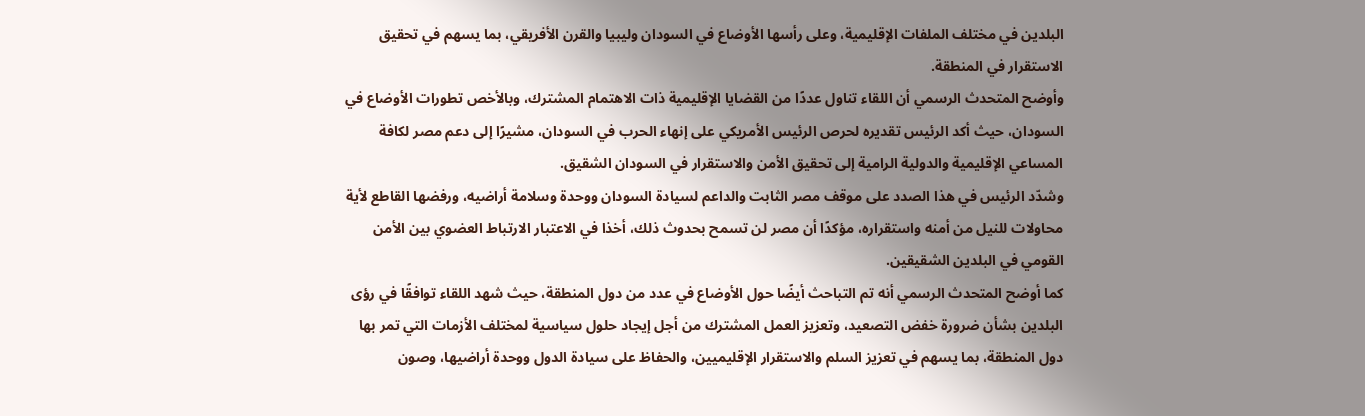البلدين في مختلف الملفات الإقليمية، وعلى رأسها الأوضاع في السودان وليبيا والقرن الأفريقي، بما يسهم في تحقيق الاستقرار في المنطقة.
وأوضح المتحدث الرسمي أن اللقاء تناول عددًا من القضايا الإقليمية ذات الاهتمام المشترك، وبالأخص تطورات الأوضاع في السودان، حيث أكد الرئيس تقديره لحرص الرئيس الأمريكي على إنهاء الحرب في السودان، مشيرًا إلى دعم مصر لكافة المساعي الإقليمية والدولية الرامية إلى تحقيق الأمن والاستقرار في السودان الشقيق.
وشدّد الرئيس في هذا الصدد على موقف مصر الثابت والداعم لسيادة السودان ووحدة وسلامة أراضيه، ورفضها القاطع لأية محاولات للنيل من أمنه واستقراره، مؤكدًا أن مصر لن تسمح بحدوث ذلك، أخذا في الاعتبار الارتباط العضوي بين الأمن القومي في البلدين الشقيقين.
كما أوضح المتحدث الرسمي أنه تم التباحث أيضًا حول الأوضاع في عدد من دول المنطقة، حيث شهد اللقاء توافقًا في رؤى البلدين بشأن ضرورة خفض التصعيد، وتعزيز العمل المشترك من أجل إيجاد حلول سياسية لمختلف الأزمات التي تمر بها دول المنطقة، بما يسهم في تعزيز السلم والاستقرار الإقليميين، والحفاظ على سيادة الدول ووحدة أراضيها، وصون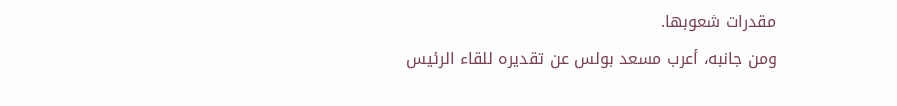مقدرات شعوبها.
ومن جانبه، أعرب مسعد بولس عن تقديره للقاء الرئيس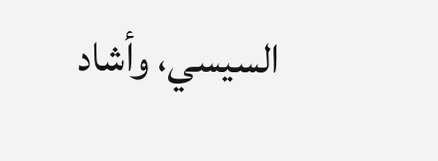السيسي، وأشاد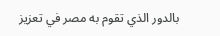بالدور الذي تقوم به مصر في تعزيز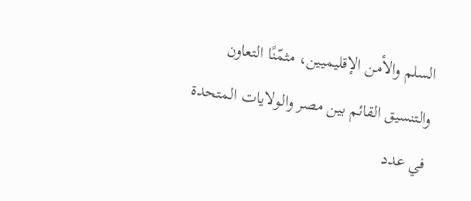السلم والأمن الإقليميين، مثمّنًا التعاون والتنسيق القائم بين مصر والولايات المتحدة في عدد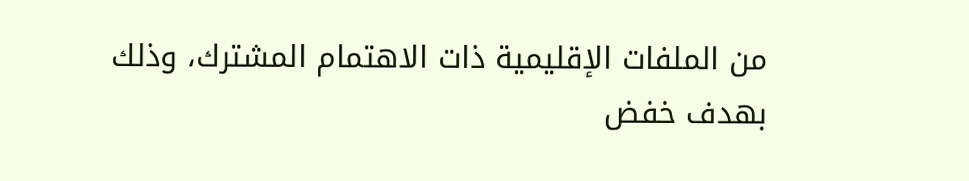من الملفات الإقليمية ذات الاهتمام المشترك، وذلك بهدف خفض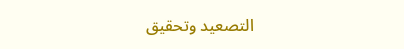التصعيد وتحقيق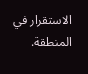الاستقرار في المنطقة.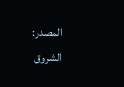المصدر:
الشروق